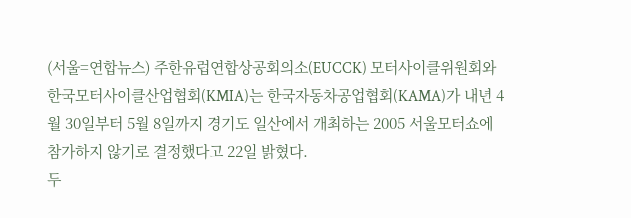(서울=연합뉴스) 주한유럽연합상공회의소(EUCCK) 모터사이클위원회와 한국모터사이클산업협회(KMIA)는 한국자동차공업협회(KAMA)가 내년 4월 30일부터 5월 8일까지 경기도 일산에서 개최하는 2005 서울모터쇼에 참가하지 않기로 결정했다고 22일 밝혔다.
두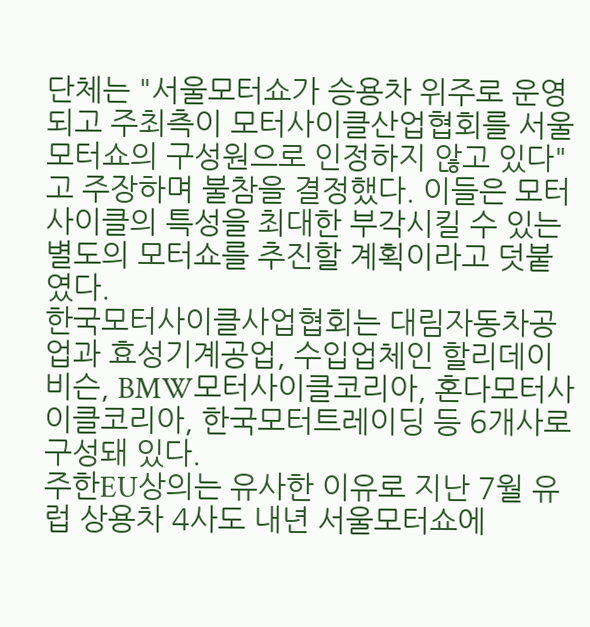단체는 "서울모터쇼가 승용차 위주로 운영되고 주최측이 모터사이클산업협회를 서울모터쇼의 구성원으로 인정하지 않고 있다"고 주장하며 불참을 결정했다. 이들은 모터사이클의 특성을 최대한 부각시킬 수 있는 별도의 모터쇼를 추진할 계획이라고 덧붙였다.
한국모터사이클사업협회는 대림자동차공업과 효성기계공업, 수입업체인 할리데이비슨, BMW모터사이클코리아, 혼다모터사이클코리아, 한국모터트레이딩 등 6개사로 구성돼 있다.
주한EU상의는 유사한 이유로 지난 7월 유럽 상용차 4사도 내년 서울모터쇼에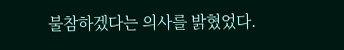불참하겠다는 의사를 밝혔었다.